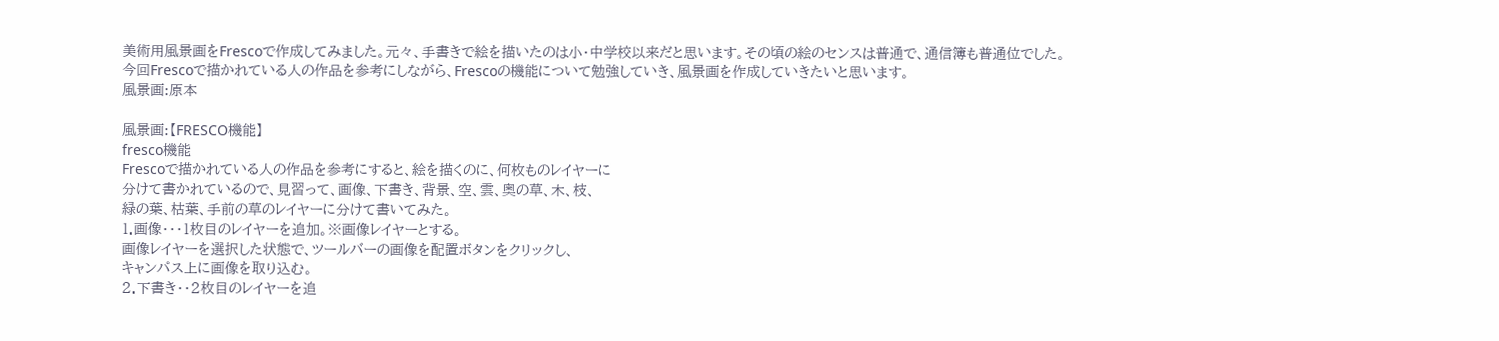美術用風景画をFrescoで作成してみました。元々、手書きで絵を描いたのは小・中学校以来だと思います。その頃の絵のセンスは普通で、通信簿も普通位でした。今回Frescoで描かれている人の作品を参考にしながら、Frescoの機能について勉強していき、風景画を作成していきたいと思います。
風景画:原本

風景画:【FRESCO機能】
fresco機能
Frescoで描かれている人の作品を参考にすると、絵を描くのに、何枚ものレイヤーに
分けて書かれているので、見習って、画像、下書き、背景、空、雲、奥の草、木、枝、
緑の葉、枯葉、手前の草のレイヤーに分けて書いてみた。
1.画像・・・1枚目のレイヤーを追加。※画像レイヤーとする。
画像レイヤーを選択した状態で、ツールバーの画像を配置ボタンをクリックし、
キャンパス上に画像を取り込む。
2.下書き・・2枚目のレイヤーを追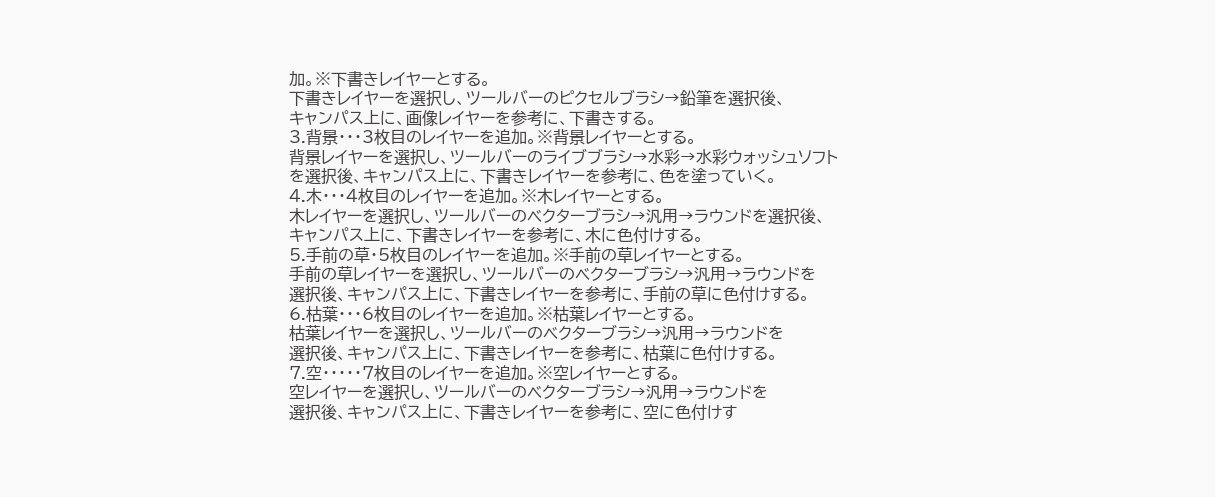加。※下書きレイヤーとする。
下書きレイヤーを選択し、ツールバーのピクセルブラシ→鉛筆を選択後、
キャンパス上に、画像レイヤーを参考に、下書きする。
3.背景・・・3枚目のレイヤーを追加。※背景レイヤーとする。
背景レイヤーを選択し、ツールバーのライブブラシ→水彩→水彩ウォッシュソフト
を選択後、キャンパス上に、下書きレイヤーを参考に、色を塗っていく。
4.木・・・4枚目のレイヤーを追加。※木レイヤーとする。
木レイヤーを選択し、ツールバーのベクターブラシ→汎用→ラウンドを選択後、
キャンパス上に、下書きレイヤーを参考に、木に色付けする。
5.手前の草・5枚目のレイヤーを追加。※手前の草レイヤーとする。
手前の草レイヤーを選択し、ツールバーのベクターブラシ→汎用→ラウンドを
選択後、キャンパス上に、下書きレイヤーを参考に、手前の草に色付けする。
6.枯葉・・・6枚目のレイヤーを追加。※枯葉レイヤーとする。
枯葉レイヤーを選択し、ツールバーのベクターブラシ→汎用→ラウンドを
選択後、キャンパス上に、下書きレイヤーを参考に、枯葉に色付けする。
7.空・・・・・7枚目のレイヤーを追加。※空レイヤーとする。
空レイヤーを選択し、ツールバーのベクターブラシ→汎用→ラウンドを
選択後、キャンパス上に、下書きレイヤーを参考に、空に色付けす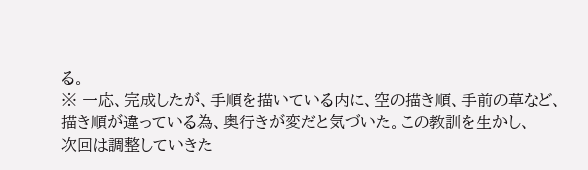る。
※ 一応、完成したが、手順を描いている内に、空の描き順、手前の草など、
描き順が違っている為、奥行きが変だと気づいた。この教訓を生かし、
次回は調整していきた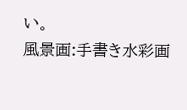い。
風景画:手書き水彩画